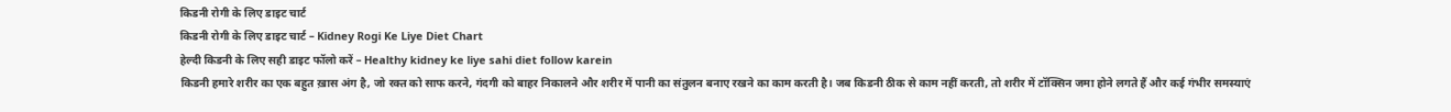किडनी रोगी के लिए डाइट चार्ट
किडनी रोगी के लिए डाइट चार्ट – Kidney Rogi Ke Liye Diet Chart
हेल्दी किडनी के लिए सही डाइट फॉलो करें – Healthy kidney ke liye sahi diet follow karein
किडनी हमारे शरीर का एक बहुत ख़ास अंग है, जो रक्त को साफ करने, गंदगी को बाहर निकालने और शरीर में पानी का संतुलन बनाए रखने का काम करती है। जब किडनी ठीक से काम नहीं करती, तो शरीर में टॉक्सिन जमा होने लगते हैं और कई गंभीर समस्याएं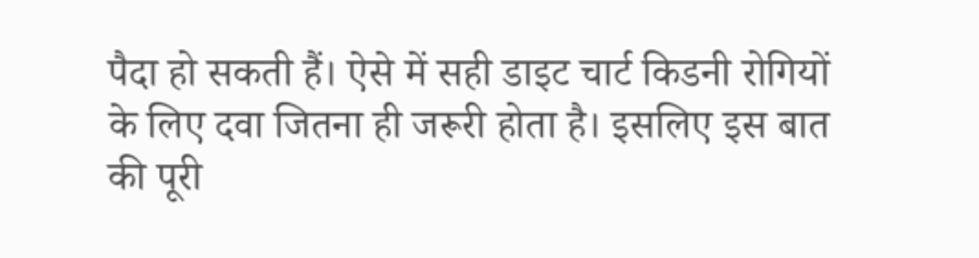पैदा हो सकती हैं। ऐसे में सही डाइट चार्ट किडनी रोगियों के लिए दवा जितना ही जरूरी होता है। इसलिए इस बात की पूरी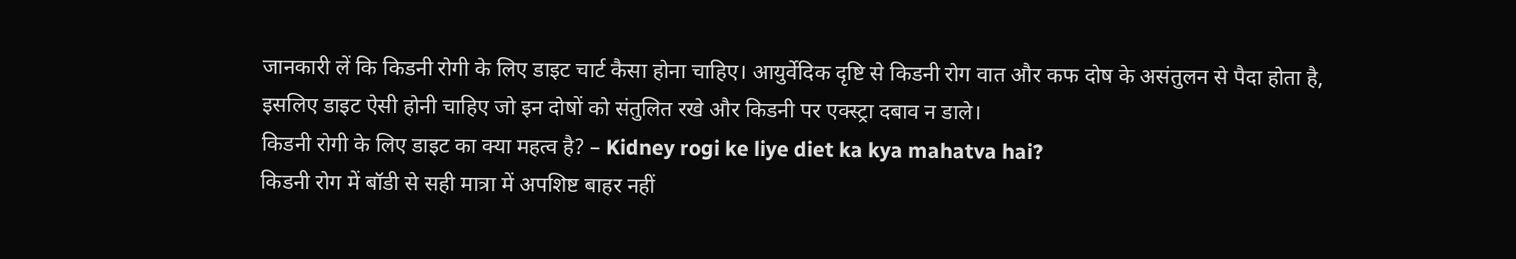जानकारी लें कि किडनी रोगी के लिए डाइट चार्ट कैसा होना चाहिए। आयुर्वेदिक दृष्टि से किडनी रोग वात और कफ दोष के असंतुलन से पैदा होता है, इसलिए डाइट ऐसी होनी चाहिए जो इन दोषों को संतुलित रखे और किडनी पर एक्स्ट्रा दबाव न डाले।
किडनी रोगी के लिए डाइट का क्या महत्व है? – Kidney rogi ke liye diet ka kya mahatva hai?
किडनी रोग में बॉडी से सही मात्रा में अपशिष्ट बाहर नहीं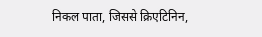निकल पाता, जिससे क्रिएटिनिन,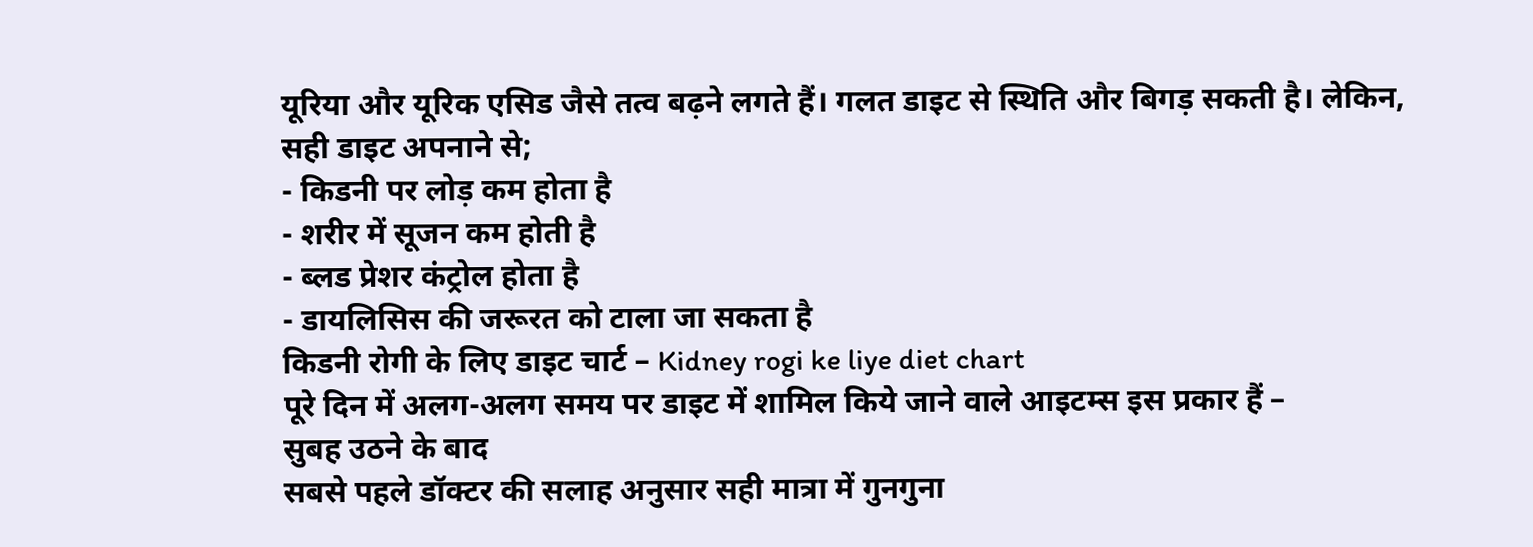यूरिया और यूरिक एसिड जैसे तत्व बढ़ने लगते हैं। गलत डाइट से स्थिति और बिगड़ सकती है। लेकिन, सही डाइट अपनाने से;
- किडनी पर लोड़ कम होता है
- शरीर में सूजन कम होती है
- ब्लड प्रेशर कंट्रोल होता है
- डायलिसिस की जरूरत को टाला जा सकता है
किडनी रोगी के लिए डाइट चार्ट – Kidney rogi ke liye diet chart
पूरे दिन में अलग-अलग समय पर डाइट में शामिल किये जाने वाले आइटम्स इस प्रकार हैं –
सुबह उठने के बाद
सबसे पहले डॉक्टर की सलाह अनुसार सही मात्रा में गुनगुना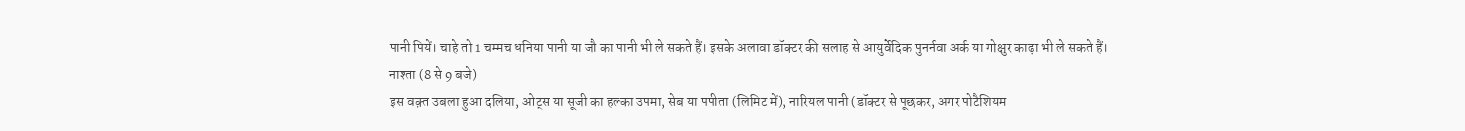पानी पियें। चाहे तो 1 चम्मच धनिया पानी या जौ का पानी भी ले सकते हैं। इसके अलावा डॉक्टर की सलाह से आयुर्वेदिक पुनर्नवा अर्क या गोक्षुर काढ़ा भी ले सकते हैं।
नाश्ता (8 से 9 बजे)
इस वक़्त उबला हुआ दलिया, ओट्स या सूजी का हल्का उपमा, सेब या पपीता (लिमिट में), नारियल पानी (डॉक्टर से पूछकर, अगर पोटैशियम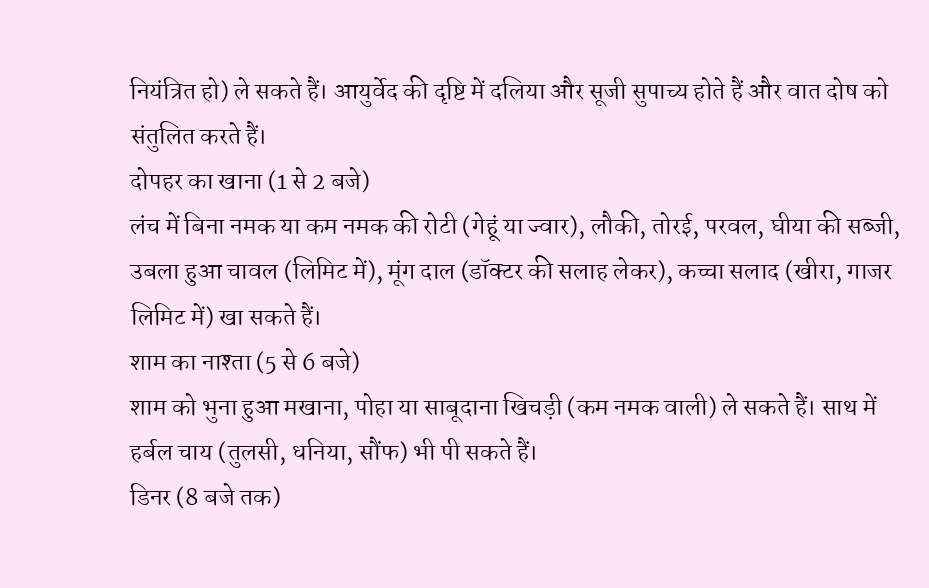नियंत्रित हो) ले सकते हैं। आयुर्वेद की दृष्टि में दलिया और सूजी सुपाच्य होते हैं और वात दोष को संतुलित करते हैं।
दोपहर का खाना (1 से 2 बजे)
लंच में बिना नमक या कम नमक की रोटी (गेहूं या ज्वार), लौकी, तोरई, परवल, घीया की सब्जी, उबला हुआ चावल (लिमिट में), मूंग दाल (डॉक्टर की सलाह लेकर), कच्चा सलाद (खीरा, गाजर लिमिट में) खा सकते हैं।
शाम का नाश्ता (5 से 6 बजे)
शाम को भुना हुआ मखाना, पोहा या साबूदाना खिचड़ी (कम नमक वाली) ले सकते हैं। साथ में हर्बल चाय (तुलसी, धनिया, सौंफ) भी पी सकते हैं।
डिनर (8 बजे तक)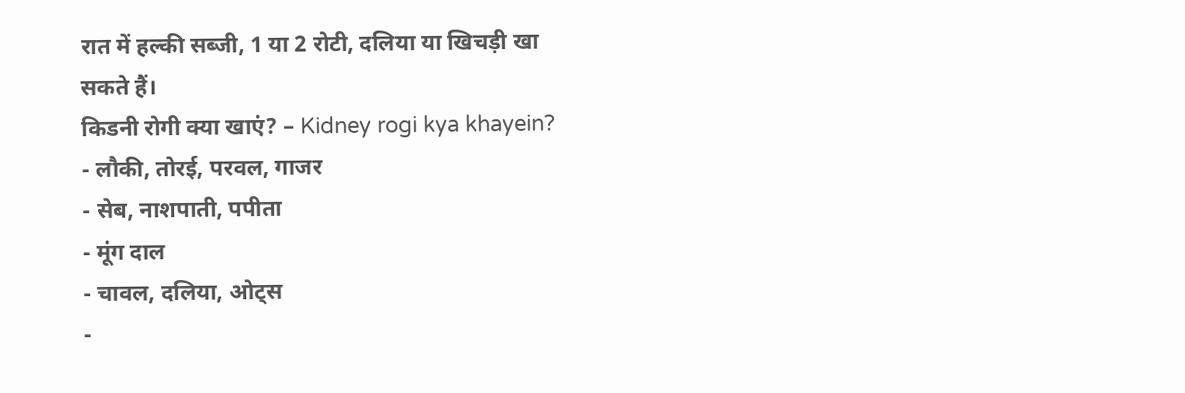रात में हल्की सब्जी, 1 या 2 रोटी, दलिया या खिचड़ी खा सकते हैं।
किडनी रोगी क्या खाएं? – Kidney rogi kya khayein?
- लौकी, तोरई, परवल, गाजर
- सेब, नाशपाती, पपीता
- मूंग दाल
- चावल, दलिया, ओट्स
-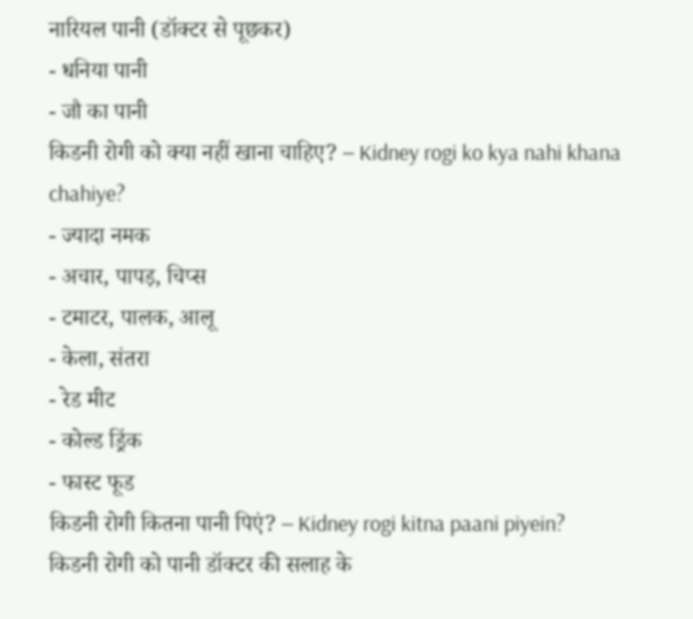नारियल पानी (डॉक्टर से पूछकर)
- धनिया पानी
- जौ का पानी
किडनी रोगी को क्या नहीं खाना चाहिए? – Kidney rogi ko kya nahi khana chahiye?
- ज्यादा नमक
- अचार, पापड़, चिप्स
- टमाटर, पालक, आलू
- केला, संतरा
- रेड मीट
- कोल्ड ड्रिंक
- फास्ट फूड
किडनी रोगी कितना पानी पिएं? – Kidney rogi kitna paani piyein?
किडनी रोगी को पानी डॉक्टर की सलाह के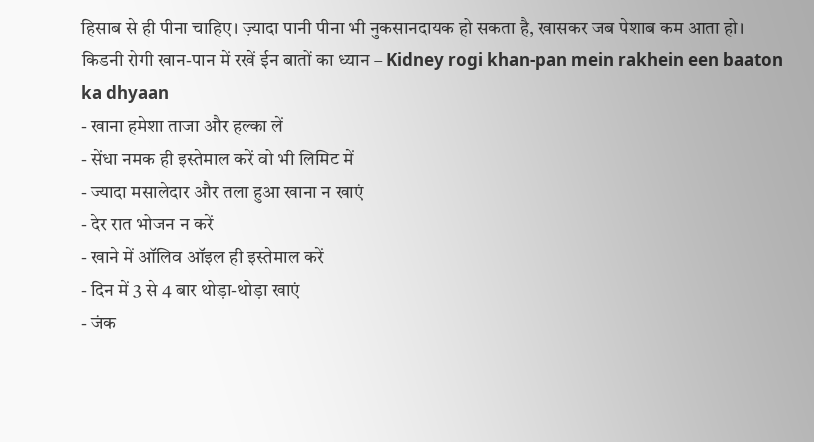हिसाब से ही पीना चाहिए। ज़्यादा पानी पीना भी नुकसानदायक हो सकता है, खासकर जब पेशाब कम आता हो।
किडनी रोगी खान-पान में रखें ईन बातों का ध्यान – Kidney rogi khan-pan mein rakhein een baaton ka dhyaan
- खाना हमेशा ताजा और हल्का लें
- सेंधा नमक ही इस्तेमाल करें वो भी लिमिट में
- ज्यादा मसालेदार और तला हुआ खाना न खाएं
- देर रात भोजन न करें
- खाने में ऑलिव ऑइल ही इस्तेमाल करें
- दिन में 3 से 4 बार थोड़ा-थोड़ा खाएं
- जंक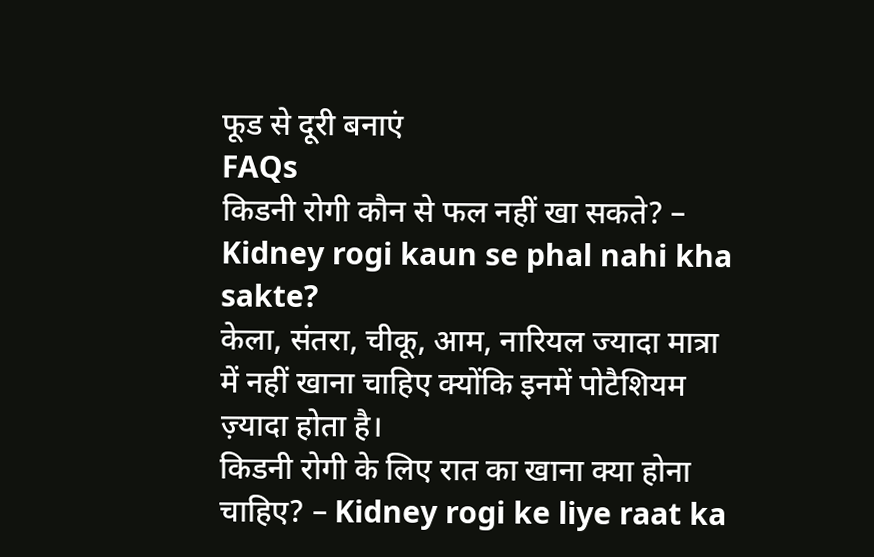फूड से दूरी बनाएं
FAQs
किडनी रोगी कौन से फल नहीं खा सकते? – Kidney rogi kaun se phal nahi kha sakte?
केला, संतरा, चीकू, आम, नारियल ज्यादा मात्रा में नहीं खाना चाहिए क्योंकि इनमें पोटैशियम ज़्यादा होता है।
किडनी रोगी के लिए रात का खाना क्या होना चाहिए? – Kidney rogi ke liye raat ka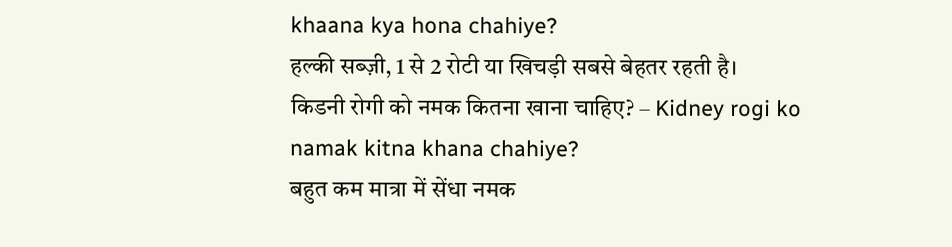khaana kya hona chahiye?
हल्की सब्ज़ी, 1 से 2 रोटी या खिचड़ी सबसे बेहतर रहती है।
किडनी रोगी को नमक कितना खाना चाहिए? – Kidney rogi ko namak kitna khana chahiye?
बहुत कम मात्रा में सेंधा नमक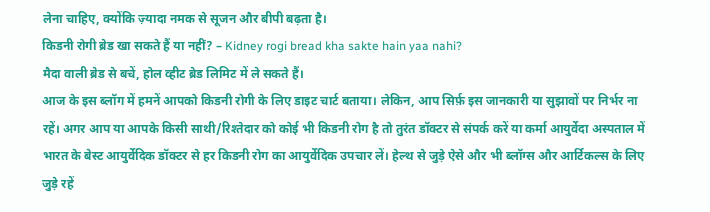लेना चाहिए, क्योंकि ज़्यादा नमक से सूजन और बीपी बढ़ता है।
किडनी रोगी ब्रेड खा सकते हैं या नहीं? – Kidney rogi bread kha sakte hain yaa nahi?
मैदा वाली ब्रेड से बचें, होल व्हीट ब्रेड लिमिट में ले सकते हैं।
आज के इस ब्लॉग में हमनें आपको किडनी रोगी के लिए डाइट चार्ट बताया। लेकिन, आप सिर्फ़ इस जानकारी या सुझावों पर निर्भर ना रहें। अगर आप या आपके किसी साथी/रिश्तेदार को कोई भी किडनी रोग है तो तुरंत डॉक्टर से संपर्क करें या कर्मा आयुर्वेदा अस्पताल में भारत के बेस्ट आयुर्वेदिक डॉक्टर से हर किडनी रोग का आयुर्वेदिक उपचार लें। हेल्थ से जुड़े ऐसे और भी ब्लॉग्स और आर्टिकल्स के लिए जुड़े रहें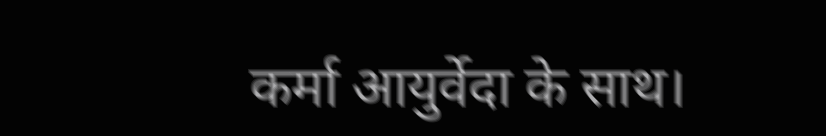कर्मा आयुर्वेदा के साथ।